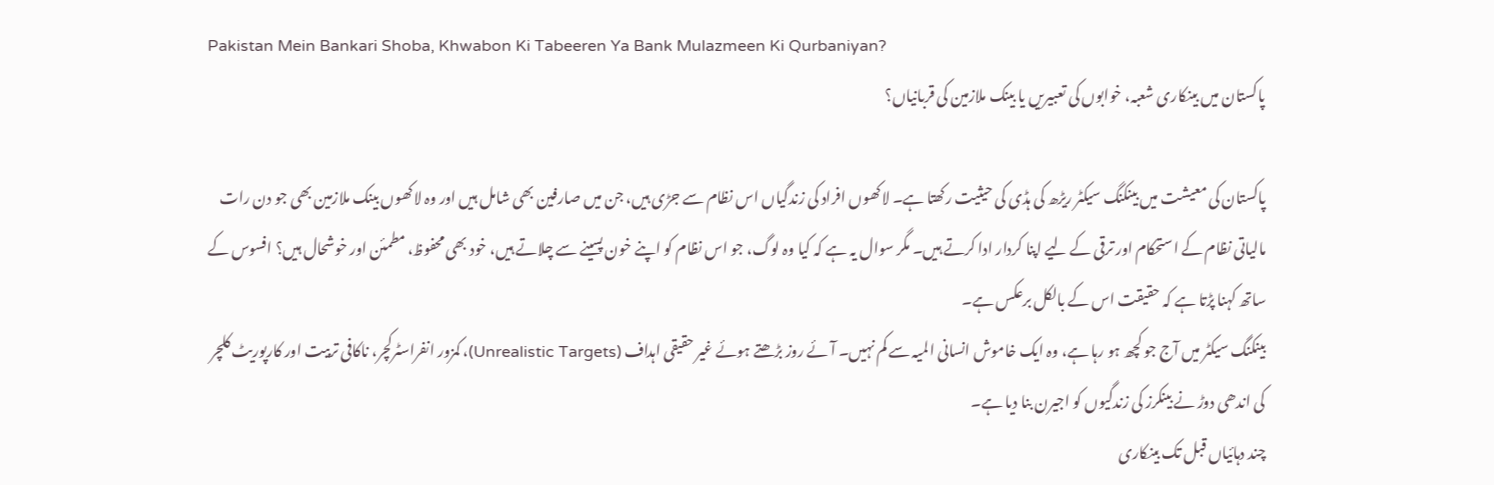Pakistan Mein Bankari Shoba, Khwabon Ki Tabeeren Ya Bank Mulazmeen Ki Qurbaniyan?
پاکستان میں بینکاری شعبہ، خوابوں کی تعبیریں یا بینک ملازمین کی قربانیاں؟

پاکستان کی معیشت میں بینکنگ سیکٹر ریڑھ کی ہڈی کی حیثیت رکھتا ہے۔ لاکھوں افراد کی زندگیاں اس نظام سے جڑی ہیں، جن میں صارفین بھی شامل ہیں اور وہ لاکھوں بینک ملازمین بھی جو دن رات مالیاتی نظام کے استحکام اور ترقی کے لیے اپنا کردار ادا کرتے ہیں۔ مگر سوال یہ ہے کہ کیا وہ لوگ، جو اس نظام کو اپنے خون پسینے سے چلاتے ہیں، خود بھی محفوظ، مطمئن اور خوشحال ہیں؟ افسوس کے ساتھ کہنا پڑتا ہے کہ حقیقت اس کے بالکل برعکس ہے۔
بینکنگ سیکٹر میں آج جو کچھ ہو رہا ہے، وہ ایک خاموش انسانی المیہ سے کم نہیں۔ آئے روز بڑھتے ہوئے غیر حقیقی اہداف (Unrealistic Targets)، کمزور انفراسٹرکچر، ناکافی تربیت اور کارپوریٹ کلچر کی اندھی دوڑ نے بینکرز کی زندگیوں کو اجیرن بنا دیا ہے۔
چند دہائیاں قبل تک بینکاری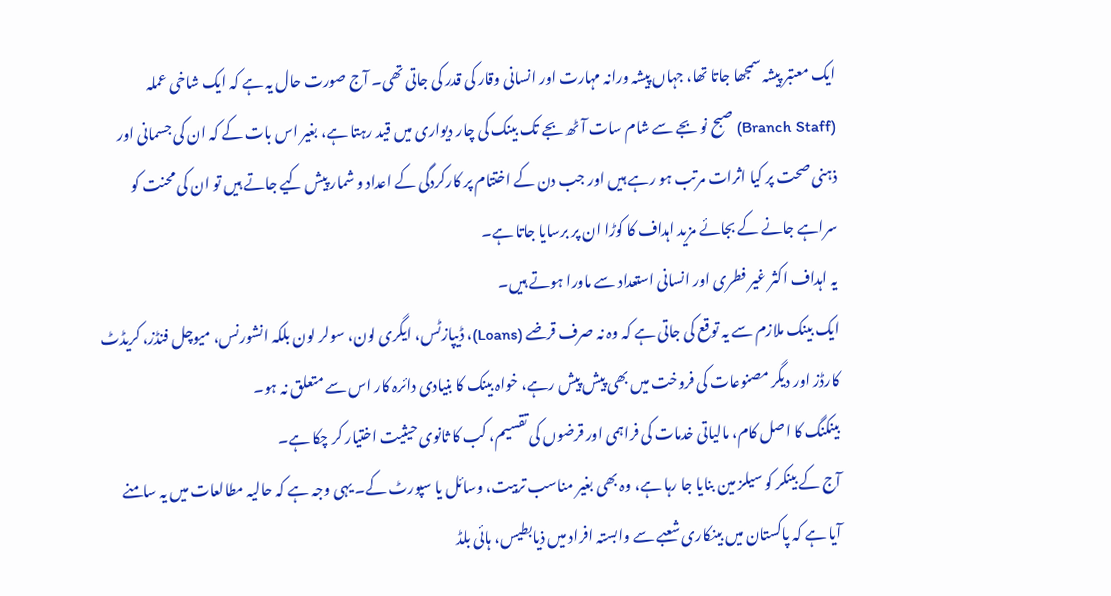ایک معتبر پیشہ سمجھا جاتا تھا، جہاں پیشہ ورانہ مہارت اور انسانی وقار کی قدر کی جاتی تھی۔ آج صورت حال یہ ہے کہ ایک شاخی عملہ (Branch Staff) صبح نو بجے سے شام سات آٹھ بجے تک بینک کی چار دیواری میں قید رہتا ہے، بغیر اس بات کے کہ ان کی جسمانی اور ذہنی صحت پر کیا اثرات مرتب ہو رہے ہیں اور جب دن کے اختتام پر کارکردگی کے اعداد و شمار پیش کیے جاتے ہیں تو ان کی محنت کو سراہے جانے کے بجائے مزید اہداف کا کوڑا ان پر برسایا جاتا ہے۔
یہ اہداف اکثر غیر فطری اور انسانی استعداد سے ماورا ہوتے ہیں۔
ایک بینک ملازم سے یہ توقع کی جاتی ہے کہ وہ نہ صرف قرضے (Loans)، ڈیپازٹس، ایگری لون، سولر لون بلکہ انشورنس، میوچل فنڈز، کریڈٹ کارڈز اور دیگر مصنوعات کی فروخت میں بھی پیش پیش رہے، خواہ بینک کا بنیادی دائرہ کار اس سے متعلق نہ ہو۔
بینکنگ کا اصل کام، مالیاتی خدمات کی فراہمی اور قرضوں کی تقسیم، کب کا ثانوی حیثیت اختیار کر چکا ہے۔
آج کے بینکر کو سیلز مین بنایا جا رہا ہے، وہ بھی بغیر مناسب تربیت، وسائل یا سپورٹ کے۔ یہی وجہ ہے کہ حالیہ مطالعات میں یہ سامنے آیا ہے کہ پاکستان میں بینکاری شعبے سے وابستہ افراد میں ذیابطیس، ہائی بلڈ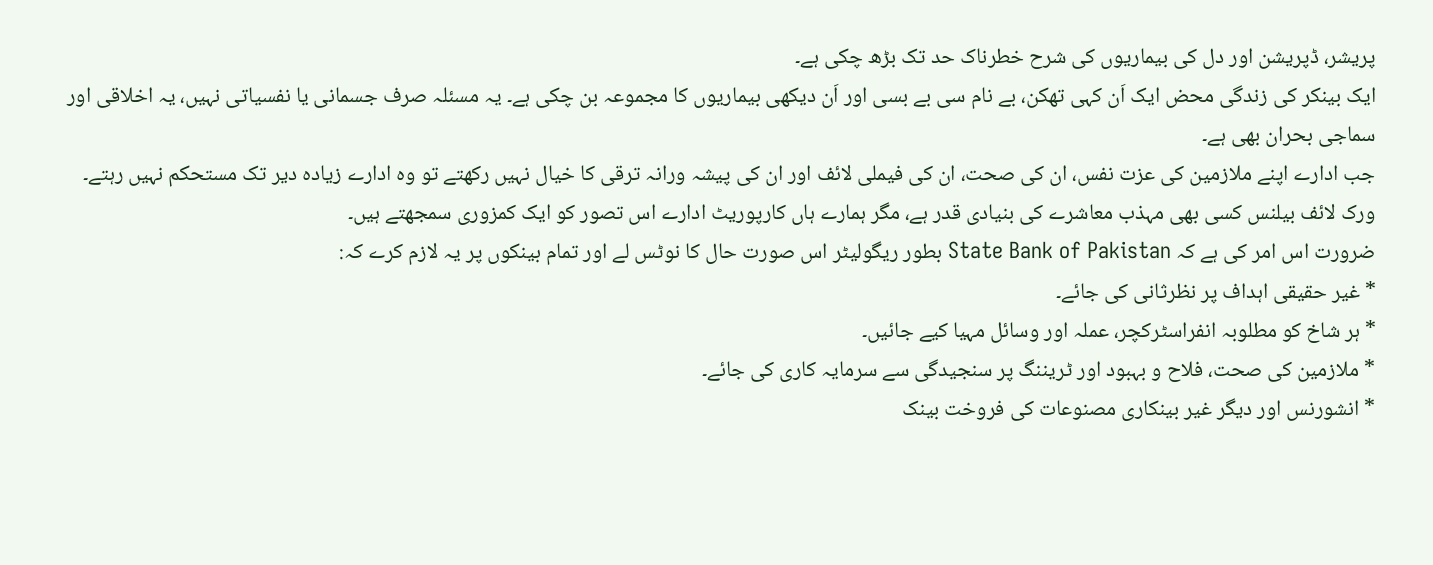پریشر، ڈپریشن اور دل کی بیماریوں کی شرح خطرناک حد تک بڑھ چکی ہے۔
ایک بینکر کی زندگی محض ایک اَن کہی تھکن، بے نام سی بے بسی اور اَن دیکھی بیماریوں کا مجموعہ بن چکی ہے۔ یہ مسئلہ صرف جسمانی یا نفسیاتی نہیں، یہ اخلاقی اور سماجی بحران بھی ہے۔
جب ادارے اپنے ملازمین کی عزت نفس، ان کی صحت، ان کی فیملی لائف اور ان کی پیشہ ورانہ ترقی کا خیال نہیں رکھتے تو وہ ادارے زیادہ دیر تک مستحکم نہیں رہتے۔
ورک لائف بیلنس کسی بھی مہذب معاشرے کی بنیادی قدر ہے، مگر ہمارے ہاں کارپوریٹ ادارے اس تصور کو ایک کمزوری سمجھتے ہیں۔
ضرورت اس امر کی ہے کہ State Bank of Pakistan بطور ریگولیٹر اس صورت حال کا نوٹس لے اور تمام بینکوں پر یہ لازم کرے کہ:
* غیر حقیقی اہداف پر نظرثانی کی جائے۔
* ہر شاخ کو مطلوبہ انفراسٹرکچر، عملہ اور وسائل مہیا کیے جائیں۔
* ملازمین کی صحت، فلاح و بہبود اور ٹریننگ پر سنجیدگی سے سرمایہ کاری کی جائے۔
* انشورنس اور دیگر غیر بینکاری مصنوعات کی فروخت بینک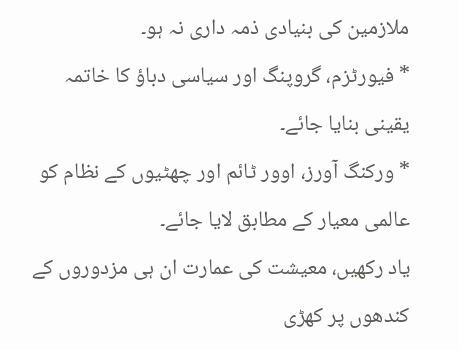ملازمین کی بنیادی ذمہ داری نہ ہو۔
* فیورٹزم، گروپنگ اور سیاسی دباؤ کا خاتمہ یقینی بنایا جائے۔
* ورکنگ آورز، اوور ٹائم اور چھٹیوں کے نظام کو عالمی معیار کے مطابق لایا جائے۔
یاد رکھیں، معیشت کی عمارت ان ہی مزدوروں کے کندھوں پر کھڑی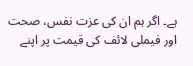ہے۔ اگر ہم ان کی عزت نفس، صحت اور فیملی لائف کی قیمت پر اپنے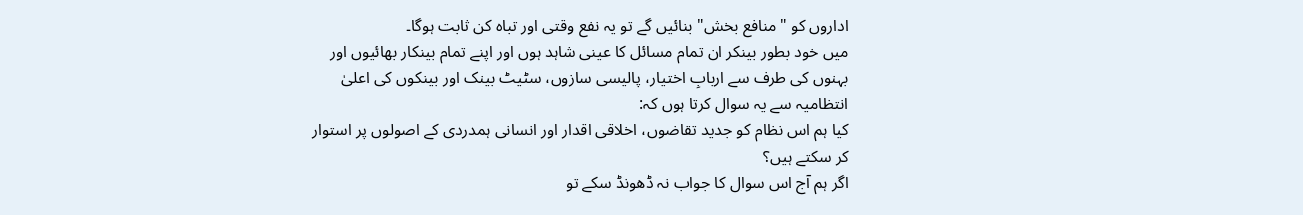اداروں کو "منافع بخش" بنائیں گے تو یہ نفع وقتی اور تباہ کن ثابت ہوگا۔
میں خود بطور بینکر ان تمام مسائل کا عینی شاہد ہوں اور اپنے تمام بینکار بھائیوں اور بہنوں کی طرف سے اربابِ اختیار، پالیسی سازوں، سٹیٹ بینک اور بینکوں کی اعلیٰ انتظامیہ سے یہ سوال کرتا ہوں کہ:
کیا ہم اس نظام کو جدید تقاضوں، اخلاقی اقدار اور انسانی ہمدردی کے اصولوں پر استوار کر سکتے ہیں؟
اگر ہم آج اس سوال کا جواب نہ ڈھونڈ سکے تو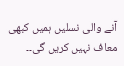آنے والی نسلیں ہمیں کبھی معاف نہیں کریں گی۔۔